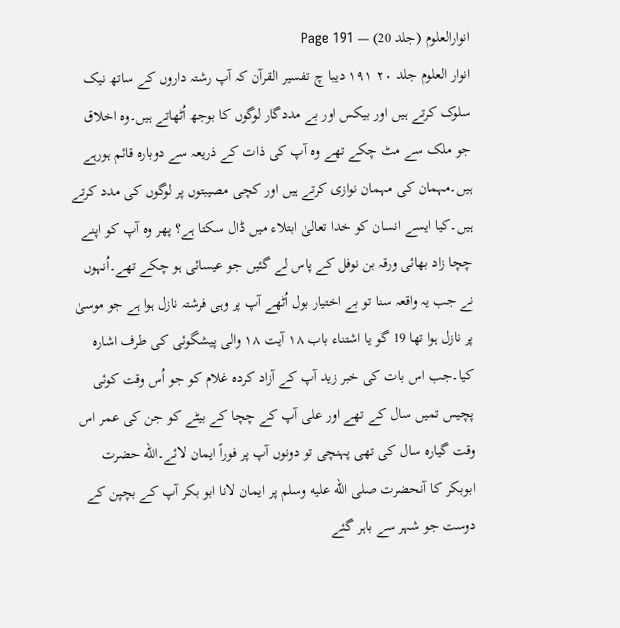انوارالعلوم (جلد 20) — Page 191
انوار العلوم جلد ۲۰ ۱۹۱ دیبا چ تفسیر القرآن کہ آپ رشتہ داروں کے ساتھ نیک سلوک کرتے ہیں اور بیکس اور بے مددگار لوگوں کا بوجھ اُٹھاتے ہیں۔وہ اخلاق جو ملک سے مٹ چکے تھے وہ آپ کی ذات کے ذریعہ سے دوبارہ قائم ہورہے ہیں۔مہمان کی مہمان نوازی کرتے ہیں اور کچی مصیبتوں پر لوگوں کی مدد کرتے ہیں۔کیا ایسے انسان کو خدا تعالیٰ ابتلاء میں ڈال سکتا ہے؟ پھر وہ آپ کو اپنے چچا زاد بھائی ورقہ بن نوفل کے پاس لے گئیں جو عیسائی ہو چکے تھے۔اُنہوں نے جب یہ واقعہ سنا تو بے اختیار بول اُٹھے آپ پر وہی فرشتہ نازل ہوا ہے جو موسیٰ پر نازل ہوا تھا 19 گو یا اشتناء باب ۱۸ آیت ۱۸ والی پیشگوئی کی طرف اشارہ کیا۔جب اس بات کی خبر زید آپ کے آزاد کردہ غلام کو جو اُس وقت کوئی پچیس تمیں سال کے تھے اور علی آپ کے چچا کے بیٹے کو جن کی عمر اس وقت گیارہ سال کی تھی پہنچی تو دونوں آپ پر فوراً ایمان لائے۔الله حضرت ابوبکر کا آنحضرت صلى الله عليه وسلم پر ایمان لانا ابو بکر آپ کے بچپن کے دوست جو شہر سے باہر گئے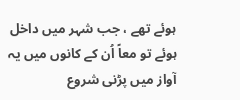ہوئے تھے ، جب شہر میں داخل ہوئے تو معاً اُن کے کانوں میں یہ آواز میں پڑنی شروع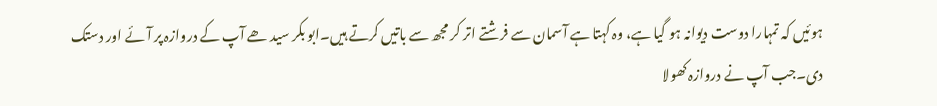ہوئیں کہ تمہارا دوست دیوانہ ہو گیا ہے، وہ کہتا ہے آسمان سے فرشتے اتر کر مجھ سے باتیں کرتے ہیں۔ابو بکر سید ھے آپ کے دروازہ پر آئے اور دستک دی۔جب آپ نے دروازہ کھولا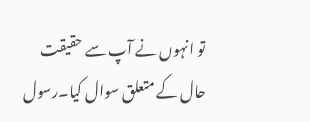تو انہوں نے آپ سے حقیقت حال کے متعلق سوال کیا۔رسول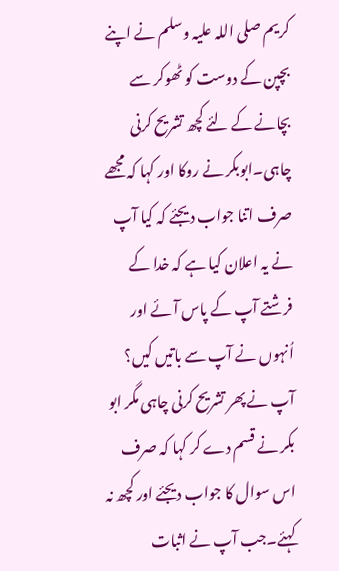کریم صلی اللہ علیہ وسلم نے اپنے بچپن کے دوست کو ٹھوکر سے بچانے کے لئے کچھ تشریح کرنی چاہی۔ابوبکر نے روکا اور کہا کہ مجھے صرف اتنا جواب دیجئے کہ کیا آپ نے یہ اعلان کیا ہے کہ خدا کے فرشتے آپ کے پاس آئے اور اُنہوں نے آپ سے باتیں کیں؟ آپ نے پھر تشریح کرنی چاہی مگر ابو بکر نے قسم دے کر کہا کہ صرف اس سوال کا جواب دیجئے اور کچھ نہ کہئے۔جب آپ نے اثبات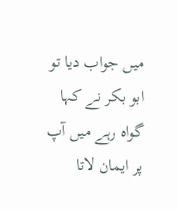میں جواب دیا تو ابو بکر نے کہا گواہ رہے میں آپ پر ایمان لاتا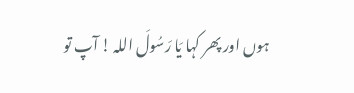ہوں اور پھر کہا يَا رَسُولَ اللہ ! آپ تو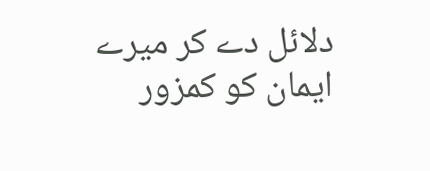دلائل دے کر میرے ایمان کو کمزور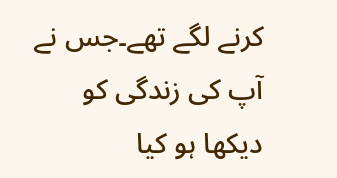کرنے لگے تھے۔جس نے آپ کی زندگی کو دیکھا ہو کیا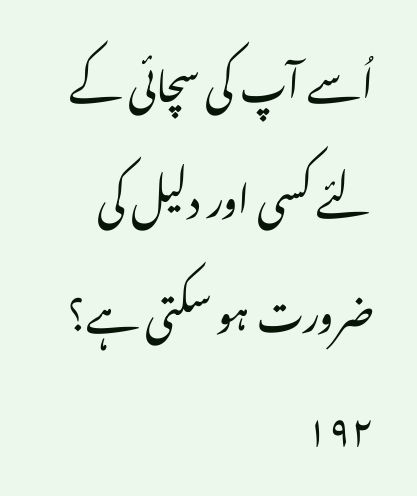اُسے آپ کی سچائی کے لئے کسی اور دلیل کی ضرورت ہو سکتی ہے؟ ۱۹۲